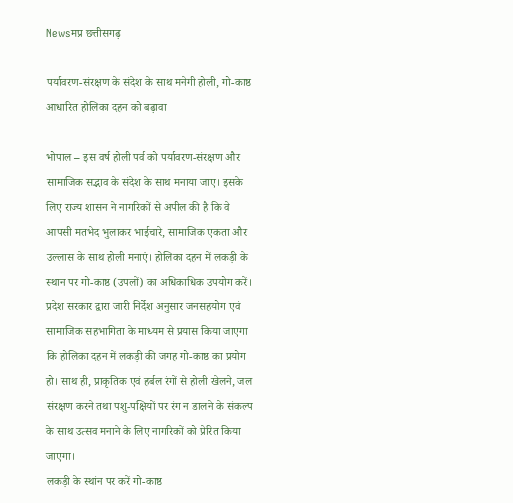Newsमप्र छत्तीसगढ़

पर्यावरण-संरक्षण के संदेश के साथ मनेगी होली, गो-काष्ठ आधारित होलिका दहन को बढ़ावा

भोपाल – इस वर्ष होली पर्व को पर्यावरण-संरक्षण और सामाजिक सद्भाव के संदेश के साथ मनाया जाए। इसके लिए राज्य शासन ने नागरिकों से अपील की है कि वे आपसी मतभेद भुलाकर भाईचारे, सामाजिक एकता और उल्लास के साथ होली मनाएं। होलिका दहन में लकड़ी के स्थान पर गो-काष्ठ (उपलों) का अधिकाधिक उपयोग करें।
प्रदेश सरकार द्वारा जारी निर्देश अनुसार जनसहयोग एवं सामाजिक सहभागिता के माध्यम से प्रयास किया जाएगा कि होलिका दहन में लकड़ी की जगह गो-काष्ठ का प्रयोग हो। साथ ही, प्राकृतिक एवं हर्बल रंगों से होली खेलने, जल संरक्षण करने तथा पशु-पक्षियों पर रंग न डालने के संकल्प के साथ उत्सव मनाने के लिए नागरिकों को प्रेरित किया जाएगा।
लकड़ी के स्थांन पर करें गो-काष्ठ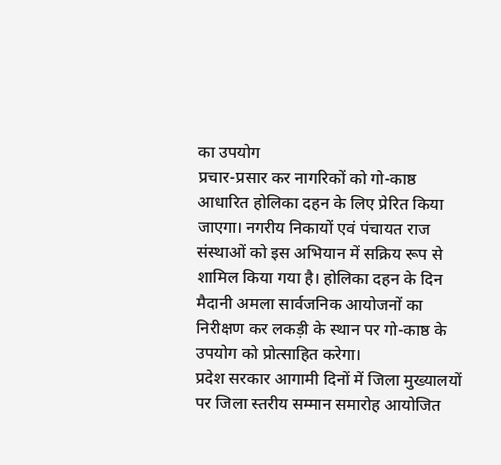का उपयोग
प्रचार-प्रसार कर नागरिकों को गो-काष्ठ आधारित होलिका दहन के लिए प्रेरित किया जाएगा। नगरीय निकायों एवं पंचायत राज संस्थाओं को इस अभियान में सक्रिय रूप से शामिल किया गया है। होलिका दहन के दिन मैदानी अमला सार्वजनिक आयोजनों का निरीक्षण कर लकड़ी के स्थान पर गो-काष्ठ के उपयोग को प्रोत्साहित करेगा।
प्रदेश सरकार आगामी दिनों में जिला मुख्यालयों पर जिला स्तरीय सम्मान समारोह आयोजित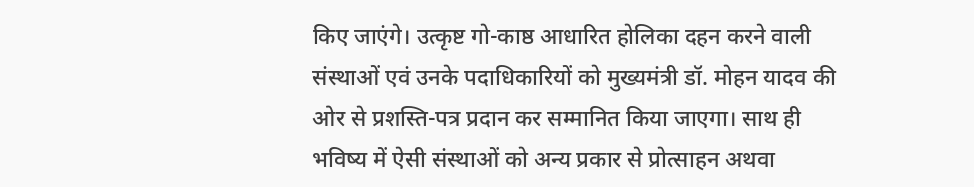किए जाएंगे। उत्कृष्ट गो-काष्ठ आधारित होलिका दहन करने वाली संस्थाओं एवं उनके पदाधिकारियों को मुख्यमंत्री डॉ. मोहन यादव की ओर से प्रशस्ति-पत्र प्रदान कर सम्मानित किया जाएगा। साथ ही भविष्य में ऐसी संस्थाओं को अन्य प्रकार से प्रोत्साहन अथवा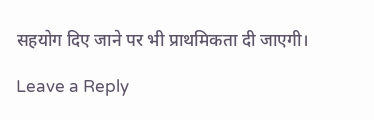सहयोग दिए जाने पर भी प्राथमिकता दी जाएगी।

Leave a Reply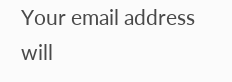Your email address will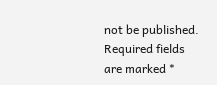not be published. Required fields are marked *